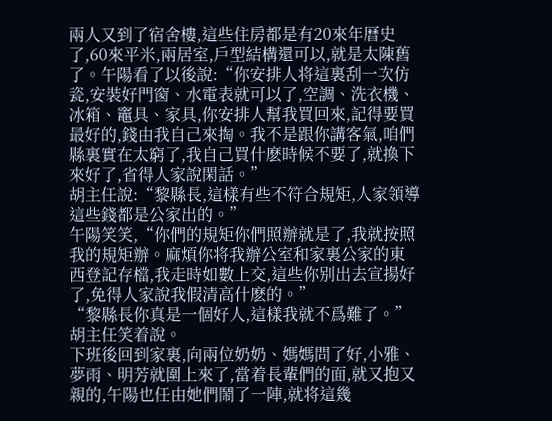兩人又到了宿舍樓,這些住房都是有20來年曆史了,60來平米,兩居室,戶型結構還可以,就是太陳舊了。午陽看了以後說:“你安排人将這裏刮一次仿瓷,安裝好門窗、水電表就可以了,空調、洗衣機、冰箱、竈具、家具,你安排人幫我買回來,記得要買最好的,錢由我自己來掏。我不是跟你講客氣,咱們縣裏實在太窮了,我自己買什麽時候不要了,就換下來好了,省得人家說閑話。”
胡主任說:“黎縣長,這樣有些不符合規矩,人家領導這些錢都是公家出的。”
午陽笑笑,“你們的規矩你們照辦就是了,我就按照我的規矩辦。麻煩你将我辦公室和家裏公家的東西登記存檔,我走時如數上交,這些你别出去宣揚好了,免得人家說我假清高什麽的。”
“黎縣長你真是一個好人,這樣我就不爲難了。”胡主任笑着說。
下班後回到家裏,向兩位奶奶、媽媽問了好,小雅、夢雨、明芳就圍上來了,當着長輩們的面,就又抱又親的,午陽也任由她們鬧了一陣,就将這幾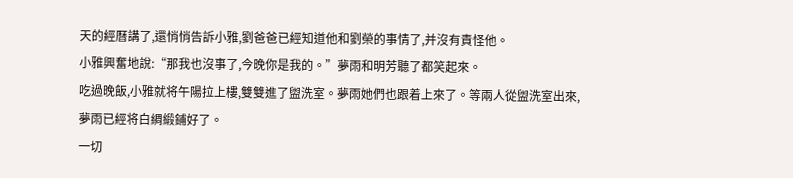天的經曆講了,還悄悄告訴小雅,劉爸爸已經知道他和劉榮的事情了,并沒有責怪他。
小雅興奮地說:“那我也沒事了,今晚你是我的。”夢雨和明芳聽了都笑起來。
吃過晚飯,小雅就将午陽拉上樓,雙雙進了盥洗室。夢雨她們也跟着上來了。等兩人從盥洗室出來,夢雨已經将白綢緞鋪好了。
一切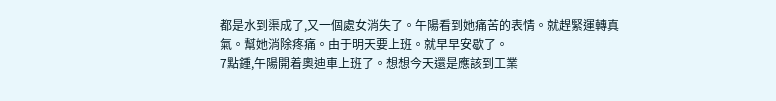都是水到渠成了,又一個處女消失了。午陽看到她痛苦的表情。就趕緊運轉真氣。幫她消除疼痛。由于明天要上班。就早早安歇了。
7點鍾,午陽開着奧迪車上班了。想想今天還是應該到工業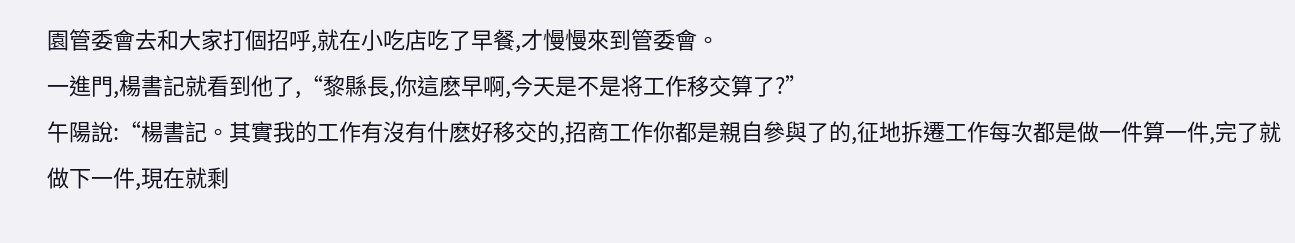園管委會去和大家打個招呼,就在小吃店吃了早餐,才慢慢來到管委會。
一進門,楊書記就看到他了,“黎縣長,你這麽早啊,今天是不是将工作移交算了?”
午陽說:“楊書記。其實我的工作有沒有什麽好移交的,招商工作你都是親自參與了的,征地拆遷工作每次都是做一件算一件,完了就做下一件,現在就剩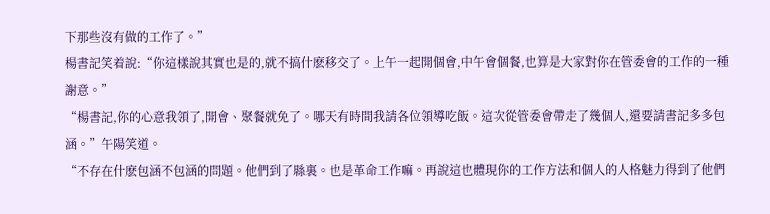下那些沒有做的工作了。”
楊書記笑着說:“你這樣說其實也是的,就不搞什麽移交了。上午一起開個會,中午會個餐,也算是大家對你在管委會的工作的一種謝意。”
“楊書記,你的心意我領了,開會、聚餐就免了。哪天有時間我請各位領導吃飯。這次從管委會帶走了幾個人,還要請書記多多包涵。”午陽笑道。
“不存在什麽包涵不包涵的問題。他們到了縣裏。也是革命工作嘛。再說這也體現你的工作方法和個人的人格魅力得到了他們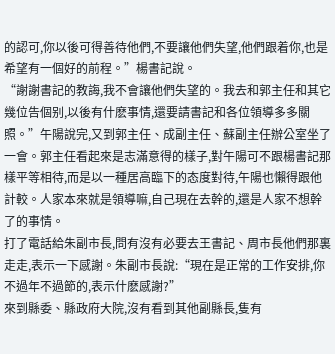的認可,你以後可得善待他們,不要讓他們失望,他們跟着你,也是希望有一個好的前程。”楊書記說。
“謝謝書記的教誨,我不會讓他們失望的。我去和郭主任和其它幾位告個别,以後有什麽事情,還要請書記和各位領導多多關照。”午陽說完,又到郭主任、成副主任、蘇副主任辦公室坐了一會。郭主任看起來是志滿意得的樣子,對午陽可不跟楊書記那樣平等相待,而是以一種居高臨下的态度對待,午陽也懶得跟他計較。人家本來就是領導嘛,自己現在去幹的,還是人家不想幹了的事情。
打了電話給朱副市長,問有沒有必要去王書記、周市長他們那裏走走,表示一下感謝。朱副市長說:“現在是正常的工作安排,你不過年不過節的,表示什麽感謝?”
來到縣委、縣政府大院,沒有看到其他副縣長,隻有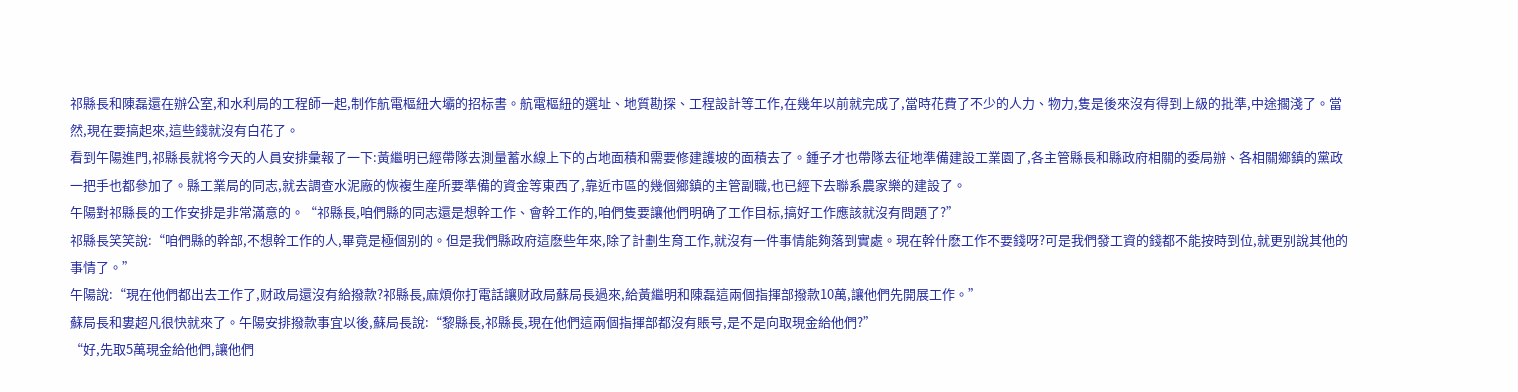祁縣長和陳磊還在辦公室,和水利局的工程師一起,制作航電樞紐大壩的招标書。航電樞紐的選址、地質勘探、工程設計等工作,在幾年以前就完成了,當時花費了不少的人力、物力,隻是後來沒有得到上級的批準,中途擱淺了。當然,現在要搞起來,這些錢就沒有白花了。
看到午陽進門,祁縣長就将今天的人員安排彙報了一下:黃繼明已經帶隊去測量蓄水線上下的占地面積和需要修建護坡的面積去了。鍾子才也帶隊去征地準備建設工業園了,各主管縣長和縣政府相關的委局辦、各相關鄉鎮的黨政一把手也都參加了。縣工業局的同志,就去調查水泥廠的恢複生産所要準備的資金等東西了,靠近市區的幾個鄉鎮的主管副職,也已經下去聯系農家樂的建設了。
午陽對祁縣長的工作安排是非常滿意的。“祁縣長,咱們縣的同志還是想幹工作、會幹工作的,咱們隻要讓他們明确了工作目标,搞好工作應該就沒有問題了?”
祁縣長笑笑說:“咱們縣的幹部,不想幹工作的人,畢竟是極個别的。但是我們縣政府這麽些年來,除了計劃生育工作,就沒有一件事情能夠落到實處。現在幹什麽工作不要錢呀?可是我們發工資的錢都不能按時到位,就更别說其他的事情了。”
午陽說:“現在他們都出去工作了,财政局還沒有給撥款?祁縣長,麻煩你打電話讓财政局蘇局長過來,給黃繼明和陳磊這兩個指揮部撥款10萬,讓他們先開展工作。”
蘇局長和婁超凡很快就來了。午陽安排撥款事宜以後,蘇局長說:“黎縣長,祁縣長,現在他們這兩個指揮部都沒有賬号,是不是向取現金給他們?”
“好,先取5萬現金給他們,讓他們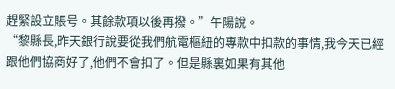趕緊設立賬号。其餘款項以後再撥。”午陽說。
“黎縣長,昨天銀行說要從我們航電樞紐的專款中扣款的事情,我今天已經跟他們協商好了,他們不會扣了。但是縣裏如果有其他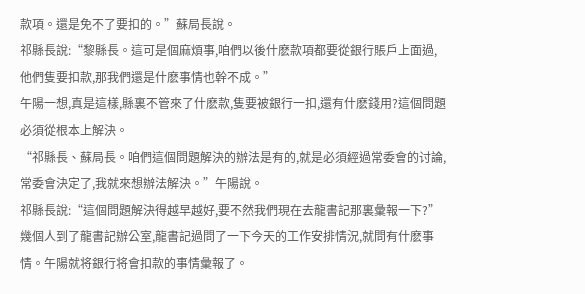款項。還是免不了要扣的。”蘇局長說。
祁縣長說:“黎縣長。這可是個麻煩事,咱們以後什麽款項都要從銀行賬戶上面過,他們隻要扣款,那我們還是什麽事情也幹不成。”
午陽一想,真是這樣,縣裏不管來了什麽款,隻要被銀行一扣,還有什麽錢用?這個問題必須從根本上解決。
“祁縣長、蘇局長。咱們這個問題解決的辦法是有的,就是必須經過常委會的讨論,常委會決定了,我就來想辦法解決。”午陽說。
祁縣長說:“這個問題解決得越早越好,要不然我們現在去龍書記那裏彙報一下?”
幾個人到了龍書記辦公室,龍書記過問了一下今天的工作安排情況,就問有什麽事情。午陽就将銀行将會扣款的事情彙報了。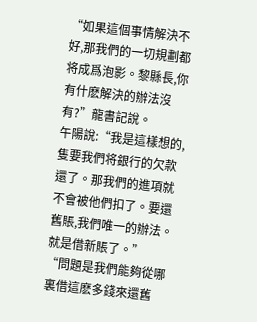“如果這個事情解決不好,那我們的一切規劃都将成爲泡影。黎縣長,你有什麽解決的辦法沒有?”龍書記說。
午陽說:“我是這樣想的,隻要我們将銀行的欠款還了。那我們的進項就不會被他們扣了。要還舊賬,我們唯一的辦法。就是借新賬了。”
“問題是我們能夠從哪裏借這麽多錢來還舊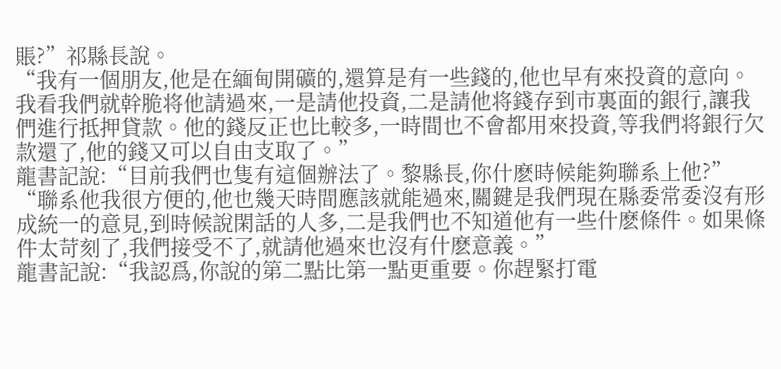賬?”祁縣長說。
“我有一個朋友,他是在緬甸開礦的,還算是有一些錢的,他也早有來投資的意向。我看我們就幹脆将他請過來,一是請他投資,二是請他将錢存到市裏面的銀行,讓我們進行抵押貸款。他的錢反正也比較多,一時間也不會都用來投資,等我們将銀行欠款還了,他的錢又可以自由支取了。”
龍書記說:“目前我們也隻有這個辦法了。黎縣長,你什麽時候能夠聯系上他?”
“聯系他我很方便的,他也幾天時間應該就能過來,關鍵是我們現在縣委常委沒有形成統一的意見,到時候說閑話的人多,二是我們也不知道他有一些什麽條件。如果條件太苛刻了,我們接受不了,就請他過來也沒有什麽意義。”
龍書記說:“我認爲,你說的第二點比第一點更重要。你趕緊打電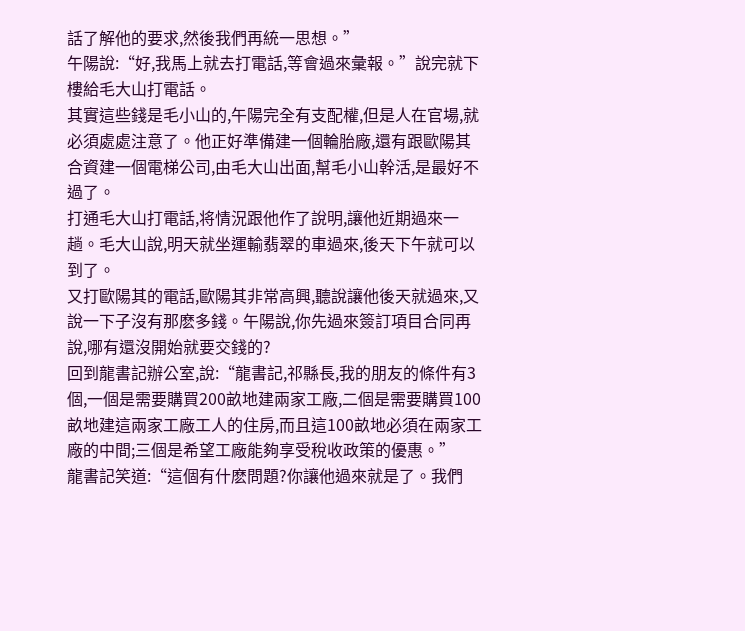話了解他的要求,然後我們再統一思想。”
午陽說:“好,我馬上就去打電話,等會過來彙報。”說完就下樓給毛大山打電話。
其實這些錢是毛小山的,午陽完全有支配權,但是人在官場,就必須處處注意了。他正好準備建一個輪胎廠,還有跟歐陽其合資建一個電梯公司,由毛大山出面,幫毛小山幹活,是最好不過了。
打通毛大山打電話,将情況跟他作了說明,讓他近期過來一趟。毛大山說,明天就坐運輸翡翠的車過來,後天下午就可以到了。
又打歐陽其的電話,歐陽其非常高興,聽說讓他後天就過來,又說一下子沒有那麽多錢。午陽說,你先過來簽訂項目合同再說,哪有還沒開始就要交錢的?
回到龍書記辦公室,說:“龍書記,祁縣長,我的朋友的條件有3個,一個是需要購買200畝地建兩家工廠,二個是需要購買100畝地建這兩家工廠工人的住房,而且這100畝地必須在兩家工廠的中間;三個是希望工廠能夠享受稅收政策的優惠。”
龍書記笑道:“這個有什麽問題?你讓他過來就是了。我們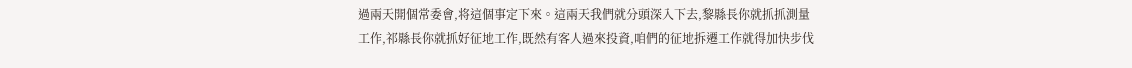過兩天開個常委會,将這個事定下來。這兩天我們就分頭深入下去,黎縣長你就抓抓測量工作,祁縣長你就抓好征地工作,既然有客人過來投資,咱們的征地拆遷工作就得加快步伐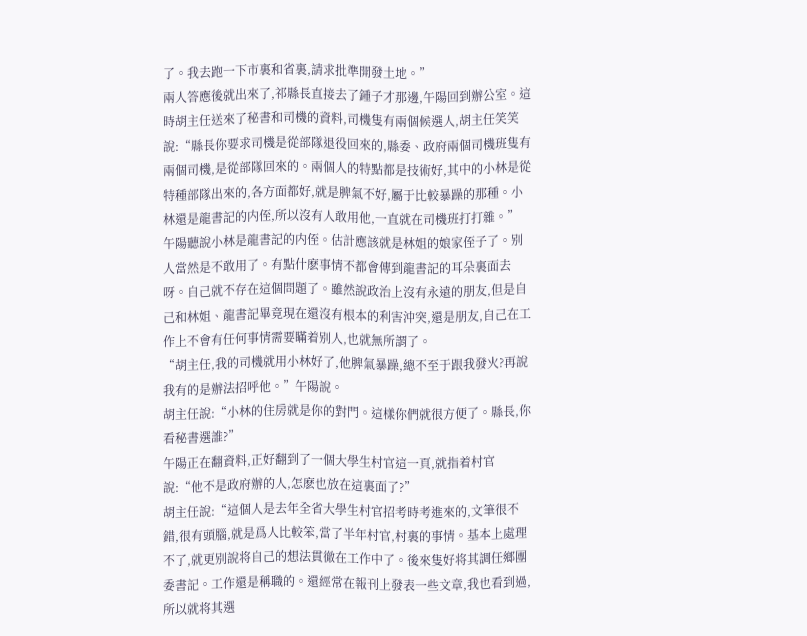了。我去跑一下市裏和省裏,請求批準開發土地。”
兩人答應後就出來了,祁縣長直接去了鍾子才那邊,午陽回到辦公室。這時胡主任送來了秘書和司機的資料,司機隻有兩個候選人,胡主任笑笑說:“縣長你要求司機是從部隊退役回來的,縣委、政府兩個司機班隻有兩個司機,是從部隊回來的。兩個人的特點都是技術好,其中的小林是從特種部隊出來的,各方面都好,就是脾氣不好,屬于比較暴躁的那種。小林還是龍書記的内侄,所以沒有人敢用他,一直就在司機班打打雜。”
午陽聽說小林是龍書記的内侄。估計應該就是林姐的娘家侄子了。别人當然是不敢用了。有點什麽事情不都會傳到龍書記的耳朵裏面去呀。自己就不存在這個問題了。雖然說政治上沒有永遠的朋友,但是自己和林姐、龍書記畢竟現在還沒有根本的利害沖突,還是朋友,自己在工作上不會有任何事情需要瞞着别人,也就無所謂了。
“胡主任,我的司機就用小林好了,他脾氣暴躁,總不至于跟我發火?再說我有的是辦法招呼他。”午陽說。
胡主任說:“小林的住房就是你的對門。這樣你們就很方便了。縣長,你看秘書選誰?”
午陽正在翻資料,正好翻到了一個大學生村官這一頁,就指着村官說:“他不是政府辦的人,怎麽也放在這裏面了?”
胡主任說:“這個人是去年全省大學生村官招考時考進來的,文筆很不錯,很有頭腦,就是爲人比較笨,當了半年村官,村裏的事情。基本上處理不了,就更别說将自己的想法貫徹在工作中了。後來隻好将其調任鄉團委書記。工作還是稱職的。還經常在報刊上發表一些文章,我也看到過,所以就将其選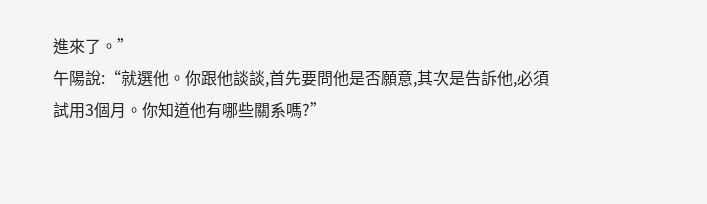進來了。”
午陽說:“就選他。你跟他談談,首先要問他是否願意,其次是告訴他,必須試用3個月。你知道他有哪些關系嗎?”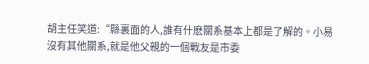胡主任笑道:“縣裏面的人,誰有什麽關系基本上都是了解的。小易沒有其他關系,就是他父親的一個戰友是市委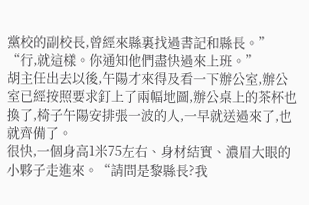黨校的副校長,曾經來縣裏找過書記和縣長。”
“行,就這樣。你通知他們盡快過來上班。”
胡主任出去以後,午陽才來得及看一下辦公室,辦公室已經按照要求釘上了兩幅地圖,辦公桌上的茶杯也換了,椅子午陽安排張一波的人,一早就送過來了,也就齊備了。
很快,一個身高1米75左右、身材結實、濃眉大眼的小夥子走進來。“請問是黎縣長?我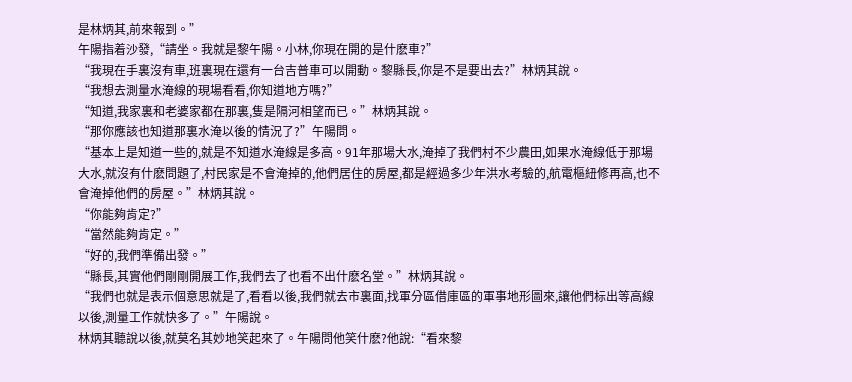是林炳其,前來報到。”
午陽指着沙發,“請坐。我就是黎午陽。小林,你現在開的是什麽車?”
“我現在手裏沒有車,班裏現在還有一台吉普車可以開動。黎縣長,你是不是要出去?”林炳其說。
“我想去測量水淹線的現場看看,你知道地方嗎?”
“知道,我家裏和老婆家都在那裏,隻是隔河相望而已。”林炳其說。
“那你應該也知道那裏水淹以後的情況了?”午陽問。
“基本上是知道一些的,就是不知道水淹線是多高。91年那場大水,淹掉了我們村不少農田,如果水淹線低于那場大水,就沒有什麽問題了,村民家是不會淹掉的,他們居住的房屋,都是經過多少年洪水考驗的,航電樞紐修再高,也不會淹掉他們的房屋。”林炳其說。
“你能夠肯定?”
“當然能夠肯定。”
“好的,我們準備出發。”
“縣長,其實他們剛剛開展工作,我們去了也看不出什麽名堂。”林炳其說。
“我們也就是表示個意思就是了,看看以後,我們就去市裏面,找軍分區借庫區的軍事地形圖來,讓他們标出等高線以後,測量工作就快多了。”午陽說。
林炳其聽說以後,就莫名其妙地笑起來了。午陽問他笑什麽?他說:“看來黎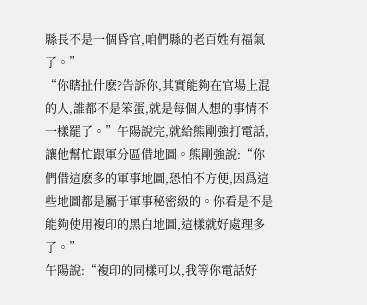縣長不是一個昏官,咱們縣的老百姓有福氣了。”
“你瞎扯什麽?告訴你,其實能夠在官場上混的人,誰都不是笨蛋,就是每個人想的事情不一樣罷了。”午陽說完,就給熊剛強打電話,讓他幫忙跟軍分區借地圖。熊剛強說:“你們借這麽多的軍事地圖,恐怕不方便,因爲這些地圖都是屬于軍事秘密級的。你看是不是能夠使用複印的黑白地圖,這樣就好處理多了。”
午陽說:“複印的同樣可以,我等你電話好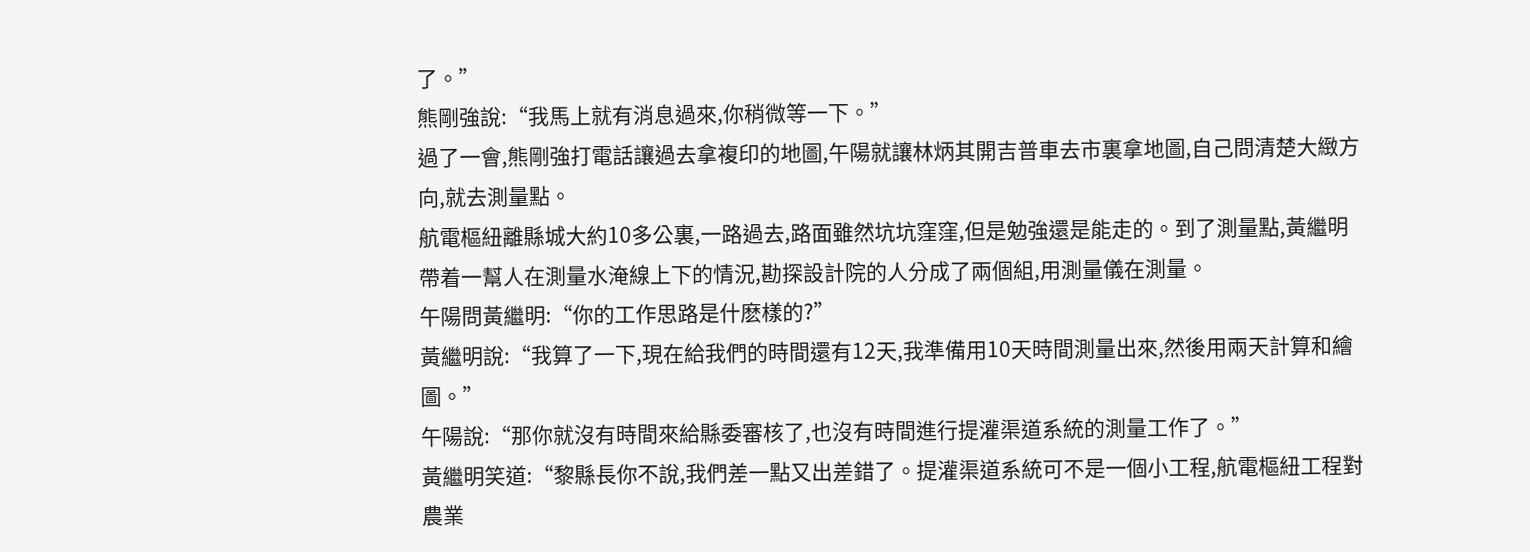了。”
熊剛強說:“我馬上就有消息過來,你稍微等一下。”
過了一會,熊剛強打電話讓過去拿複印的地圖,午陽就讓林炳其開吉普車去市裏拿地圖,自己問清楚大緻方向,就去測量點。
航電樞紐離縣城大約10多公裏,一路過去,路面雖然坑坑窪窪,但是勉強還是能走的。到了測量點,黃繼明帶着一幫人在測量水淹線上下的情況,勘探設計院的人分成了兩個組,用測量儀在測量。
午陽問黃繼明:“你的工作思路是什麽樣的?”
黃繼明說:“我算了一下,現在給我們的時間還有12天,我準備用10天時間測量出來,然後用兩天計算和繪圖。”
午陽說:“那你就沒有時間來給縣委審核了,也沒有時間進行提灌渠道系統的測量工作了。”
黃繼明笑道:“黎縣長你不說,我們差一點又出差錯了。提灌渠道系統可不是一個小工程,航電樞紐工程對農業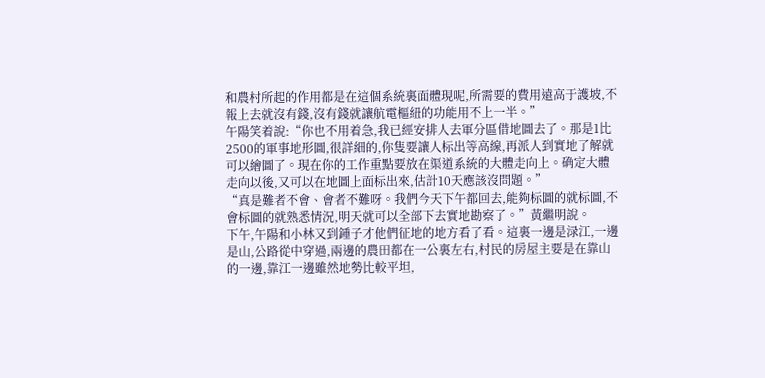和農村所起的作用都是在這個系統裏面體現呢,所需要的費用遠高于護坡,不報上去就沒有錢,沒有錢就讓航電樞紐的功能用不上一半。”
午陽笑着說:“你也不用着急,我已經安排人去軍分區借地圖去了。那是1比2500的軍事地形圖,很詳細的,你隻要讓人标出等高線,再派人到實地了解就可以繪圖了。現在你的工作重點要放在渠道系統的大體走向上。确定大體走向以後,又可以在地圖上面标出來,估計10天應該沒問題。”
“真是難者不會、會者不難呀。我們今天下午都回去,能夠标圖的就标圖,不會标圖的就熟悉情況,明天就可以全部下去實地勘察了。”黃繼明說。
下午,午陽和小林又到鍾子才他們征地的地方看了看。這裏一邊是渌江,一邊是山,公路從中穿過,兩邊的農田都在一公裏左右,村民的房屋主要是在靠山的一邊,靠江一邊雖然地勢比較平坦,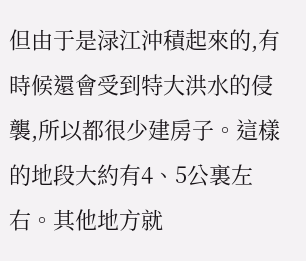但由于是渌江沖積起來的,有時候還會受到特大洪水的侵襲,所以都很少建房子。這樣的地段大約有4、5公裏左右。其他地方就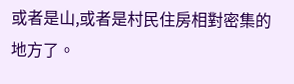或者是山,或者是村民住房相對密集的地方了。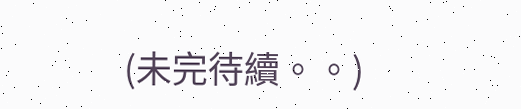(未完待續。。)